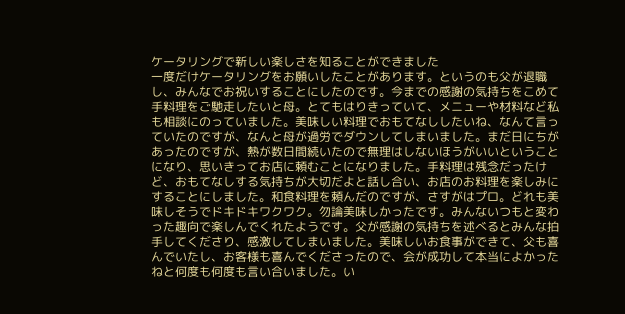ケータリングで新しい楽しさを知ることができました
一度だけケータリングをお願いしたことがあります。というのも父が退職し、みんなでお祝いすることにしたのです。今までの感謝の気持ちをこめて手料理をご馳走したいと母。とてもはりきっていて、メニューや材料など私も相談にのっていました。美味しい料理でおもてなししたいね、なんて言っていたのですが、なんと母が過労でダウンしてしまいました。まだ日にちがあったのですが、熱が数日間続いたので無理はしないほうがいいということになり、思いきってお店に頼むことになりました。手料理は残念だったけど、おもてなしする気持ちが大切だよと話し合い、お店のお料理を楽しみにすることにしました。和食料理を頼んだのですが、さすがはプロ。どれも美味しそうでドキドキワクワク。勿論美味しかったです。みんないつもと変わった趣向で楽しんでくれたようです。父が感謝の気持ちを述べるとみんな拍手してくださり、感激してしまいました。美味しいお食事ができて、父も喜んでいたし、お客様も喜んでくださったので、会が成功して本当によかったねと何度も何度も言い合いました。い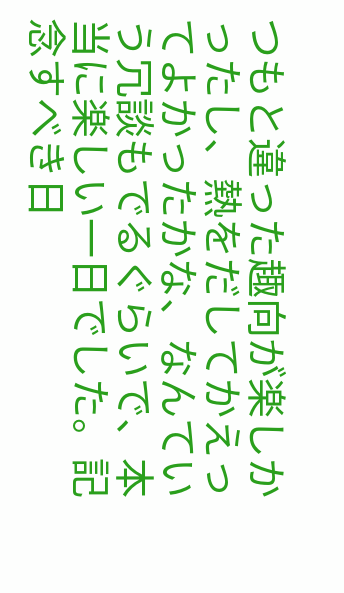つもと違った趣向が楽しかったし、熱をだしてかえってよかったかな、なんていう冗談もでるぐらいで、本当に楽しい一日でした。記念すべき日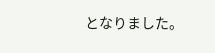となりました。